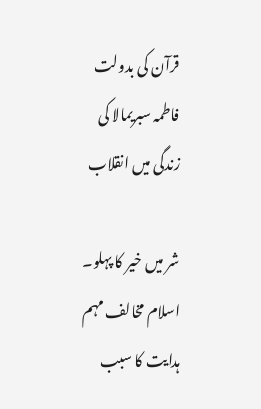قرآن کی بدولت فاطمہ سبریمالا کی زندگی میں انقلاب

شر میں خیر کا پہلو۔ اسلام مخالف مہم ہدایت کا سبب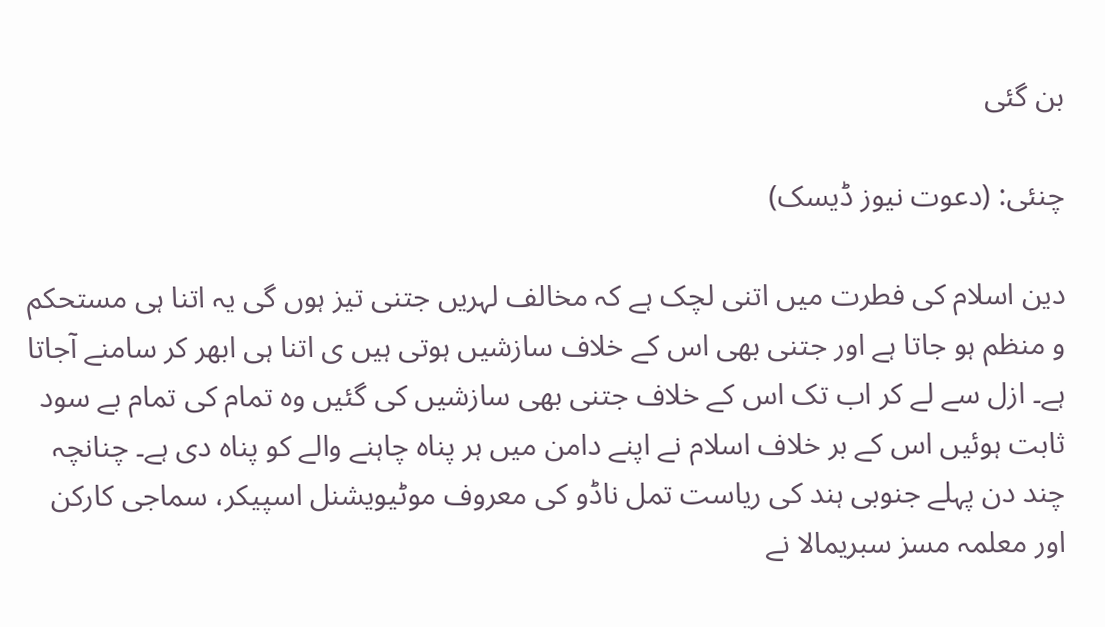بن گئی

چنئی: (دعوت نیوز ڈیسک)

دین اسلام کی فطرت میں اتنی لچک ہے کہ مخالف لہریں جتنی تیز ہوں گی یہ اتنا ہی مستحکم و منظم ہو جاتا ہے اور جتنی بھی اس کے خلاف سازشیں ہوتی ہیں ی اتنا ہی ابھر کر سامنے آجاتا ہے۔ ازل سے لے کر اب تک اس کے خلاف جتنی بھی سازشیں کی گئیں وہ تمام کی تمام بے سود ثابت ہوئیں اس کے بر خلاف اسلام نے اپنے دامن میں ہر پناہ چاہنے والے کو پناہ دی ہے۔ چنانچہ چند دن پہلے جنوبی ہند کی ریاست تمل ناڈو کی معروف موٹیویشنل اسپیکر، سماجی کارکن اور معلمہ مسز سبریمالا نے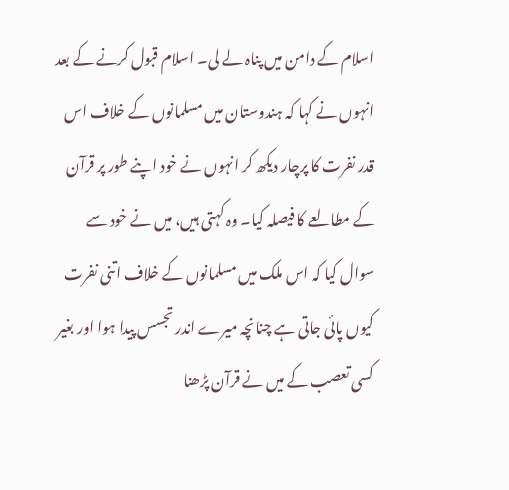اسلام کے دامن میں پناہ لے لی۔ اسلام قبول کرنے کے بعد انہوں نے کہا کہ ہندوستان میں مسلمانوں کے خلاف اس قدر نفرت کا پرچار دیکھ کر انہوں نے خود اپنے طور پر قرآن کے مطالعے کا فیصلہ کیا۔ وہ کہتی ہیں، میں نے خود سے سوال کیا کہ اس ملک میں مسلمانوں کے خلاف اتنی نفرت کیوں پائی جاتی ہے چنانچہ میرے اندر تجسس پیدا ہوا اور بغیر کسی تعصب کے میں نے قرآن پڑھنا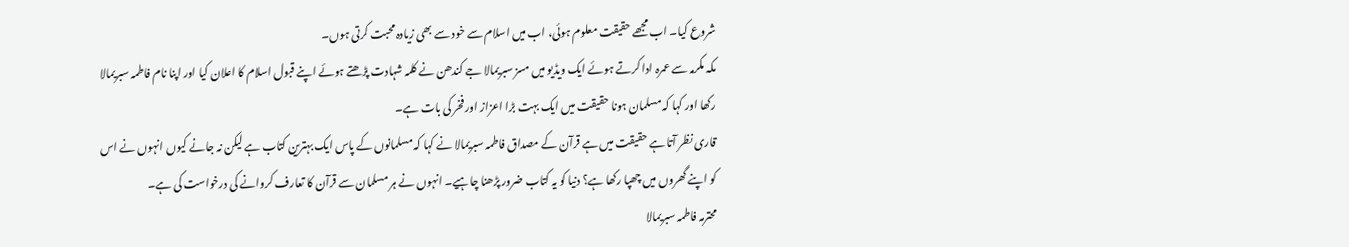شروع کیا۔ اب مجھے حقیقت معلوم ہوئی، اب میں اسلام سے خود سے بھی زیادہ محبت کرتی ہوں۔
مکہ مکرمہ سے عمرہ ادا کرتے ہوئے ایک ویڈیو میں مسز سبریمالا جے کندھن نے کلمہ شہادت پڑھتے ہوئے اپنے قبول اسلام کا اعلان کیا اور اپنا نام فاطمہ سبریمالا رکھا اور کہا کہ مسلمان ہونا حقیقت میں ایک بہت بڑا اعزاز اور فخر کی بات ہے۔
قاری نظر آتا ہے حقیقت میں ہے قرآن کے مصداق فاطمہ سبریمالا نے کہا کہ مسلمانوں کے پاس ایک بہترین کتاب ہے لیکن نہ جانے کیوں انہوں نے اس کو اپنے گھروں میں چھپا رکھا ہے؟ دنیا کو یہ کتاب ضرور پڑھنا چاہیے۔ انہوں نے ہر مسلمان سے قرآن کا تعارف کروانے کی درخواست کی ہے۔
محترمہ فاطمہ سبریمالا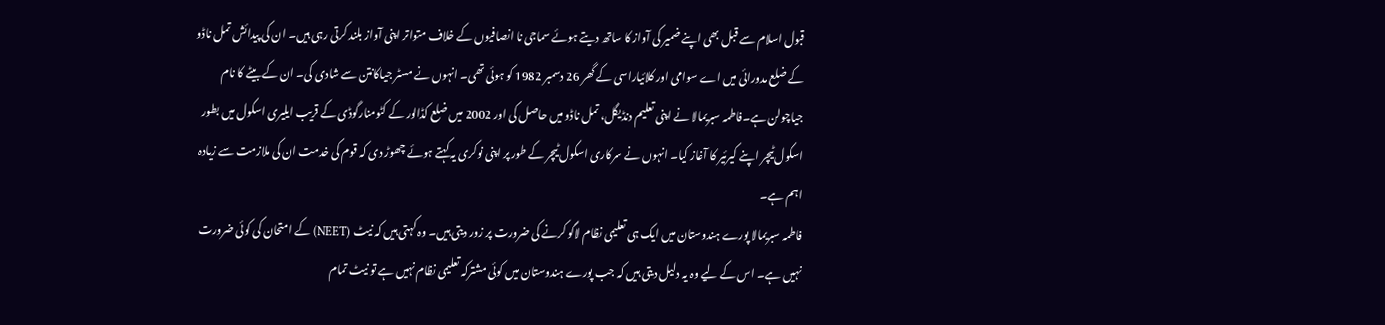قبول اسلام سے قبل بھی اپنے ضمیر کی آواز کا ساتھ دیتے ہوئے سماجی نا انصافیوں کے خلاف متواتر اپنی آواز بلند کرتی رہی ہیں۔ ان کی پیدائش تمل ناڈو کے ضلع مدورائی میں اے سوامی اور کلائیاراسی کے گھر 26 دسمبر 1982 کو ہوئی تھی۔ انہوں نے مسٹر جیاکانتن سے شادی کی۔ ان کے بیٹے کا نام جیاچولن ہے۔فاطمہ سبریمالا نے اپنی تعلیم دنڈیگل، تمل ناڈو میں حاصل کی اور 2002 میں ضلع کڈالور کے کٹومنارگوڈی کے قریب ایلیری اسکول میں بطور اسکول ٹیچر اپنے کیرئیر کا آغاز کیا۔ انہوں نے سرکاری اسکول ٹیچر کے طور پر اپنی نوکری یہ کہتے ہوئے چھوڑ دی کہ قوم کی خدمت ان کی ملازمت سے زیادہ اہم ہے۔
فاطمہ سبریمالا پورے ہندوستان میں ایک ہی تعلیمی نظام لاگو کرنے کی ضرورت پر زور دیتی ہیں۔ وہ کہتی ہیں کہ نیٹ (NEET) کے امتحان کی کوئی ضرورت نہیں ہے۔ اس کے لیے وہ یہ دلیل دیتی ہیں کہ جب پورے ہندوستان میں کوئی مشترکہ تعلیمی نظام نہیں ہے تو نیٹ تمام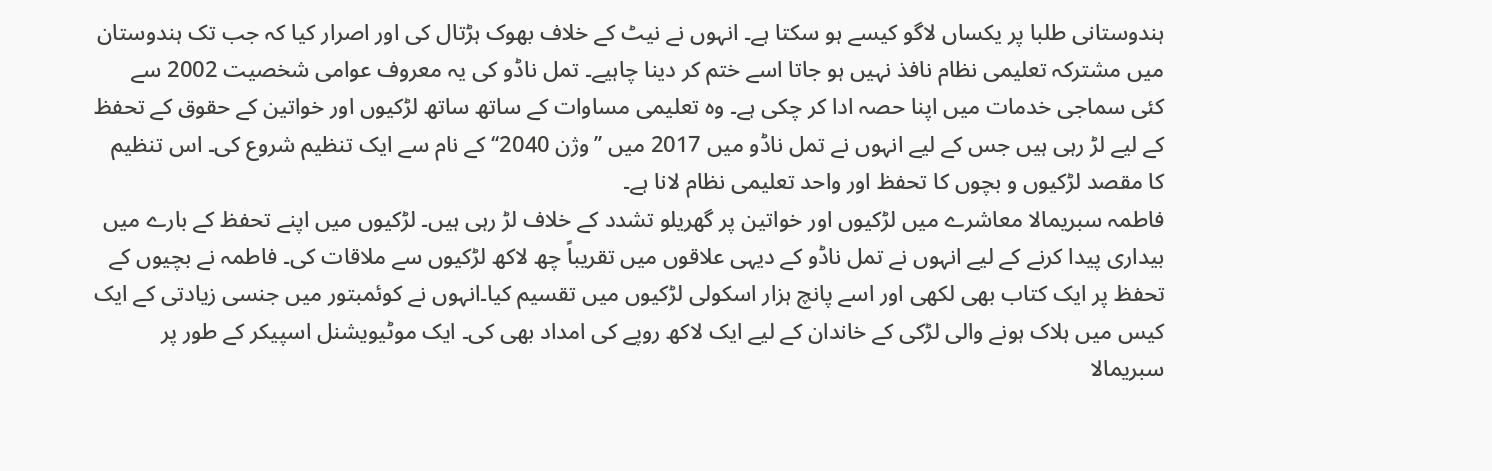ہندوستانی طلبا پر یکساں لاگو کیسے ہو سکتا ہے۔ انہوں نے نیٹ کے خلاف بھوک ہڑتال کی اور اصرار کیا کہ جب تک ہندوستان میں مشترکہ تعلیمی نظام نافذ نہیں ہو جاتا اسے ختم کر دینا چاہیے۔ تمل ناڈو کی یہ معروف عوامی شخصیت 2002 سے کئی سماجی خدمات میں اپنا حصہ ادا کر چکی ہے۔ وہ تعلیمی مساوات کے ساتھ ساتھ لڑکیوں اور خواتین کے حقوق کے تحفظ کے لیے لڑ رہی ہیں جس کے لیے انہوں نے تمل ناڈو میں 2017 میں ’’وژن 2040‘‘ کے نام سے ایک تنظیم شروع کی۔ اس تنظیم کا مقصد لڑکیوں و بچوں کا تحفظ اور واحد تعلیمی نظام لانا ہے۔
فاطمہ سبریمالا معاشرے میں لڑکیوں اور خواتین پر گھریلو تشدد کے خلاف لڑ رہی ہیں۔ لڑکیوں میں اپنے تحفظ کے بارے میں بیداری پیدا کرنے کے لیے انہوں نے تمل ناڈو کے دیہی علاقوں میں تقریباً چھ لاکھ لڑکیوں سے ملاقات کی۔ فاطمہ نے بچیوں کے تحفظ پر ایک کتاب بھی لکھی اور اسے پانچ ہزار اسکولی لڑکیوں میں تقسیم کیا۔انہوں نے کوئمبتور میں جنسی زیادتی کے ایک کیس میں ہلاک ہونے والی لڑکی کے خاندان کے لیے ایک لاکھ روپے کی امداد بھی کی۔ ایک موٹیویشنل اسپیکر کے طور پر سبریمالا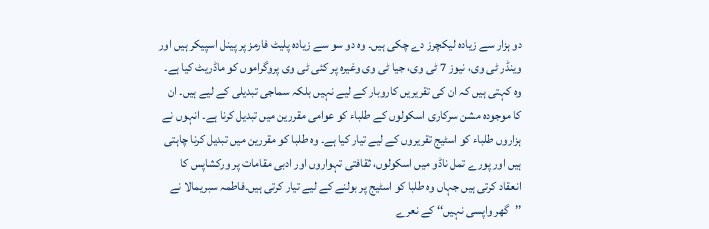دو ہزار سے زیادہ لیکچرز دے چکی ہیں۔ وہ دو سو سے زیادہ پلیٹ فارمز پر پینل اسپیکر ہیں اور وینڈر ٹی وی، نیوز 7 ٹی وی، جیا ٹی وی وغیرہ پر کئی ٹی وی پروگراموں کو ماڈریٹ کیا ہے۔ وہ کہتی ہیں کہ ان کی تقریریں کاروبار کے لیے نہیں بلکہ سماجی تبدیلی کے لیے ہیں۔ ان کا موجودہ مشن سرکاری اسکولوں کے طلباء کو عوامی مقررین میں تبدیل کرنا ہے۔ انہوں نے ہزاروں طلباء کو اسٹیج تقریروں کے لیے تیار کیا ہے۔ وہ طلبا کو مقررین میں تبدیل کرنا چاہتی ہیں اور پورے تمل ناڈو میں اسکولوں، ثقافتی تہواروں اور ادبی مقامات پر ورکشاپس کا انعقاد کرتی ہیں جہاں وہ طلبا کو اسٹیج پر بولنے کے لیے تیار کرتی ہیں۔فاطمہ سبریمالا نے ’’گھر واپسی نہیں‘‘ کے نعرے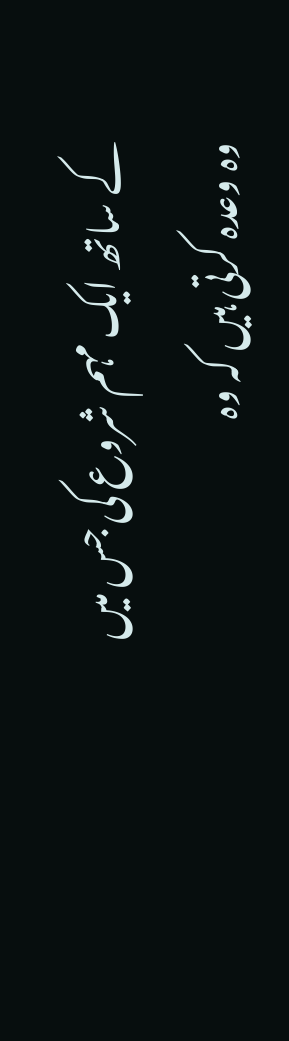کے ساتھ ایک مہم شروع کی جس میں وہ وعدہ کرتی ہیں کہ وہ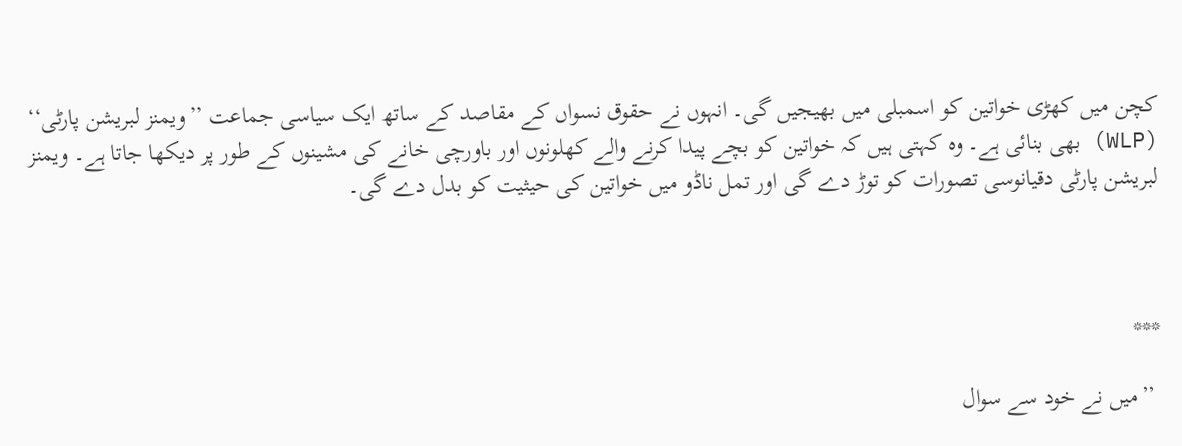کچن میں کھڑی خواتین کو اسمبلی میں بھیجیں گی۔ انہوں نے حقوق نسواں کے مقاصد کے ساتھ ایک سیاسی جماعت ’’ویمنز لبریشن پارٹی‘‘ (WLP) بھی بنائی ہے۔ وہ کہتی ہیں کہ خواتین کو بچے پیدا کرنے والے کھلونوں اور باورچی خانے کی مشینوں کے طور پر دیکھا جاتا ہے۔ ویمنز لبریشن پارٹی دقیانوسی تصورات کو توڑ دے گی اور تمل ناڈو میں خواتین کی حیثیت کو بدل دے گی۔



***

 ’’میں نے خود سے سوال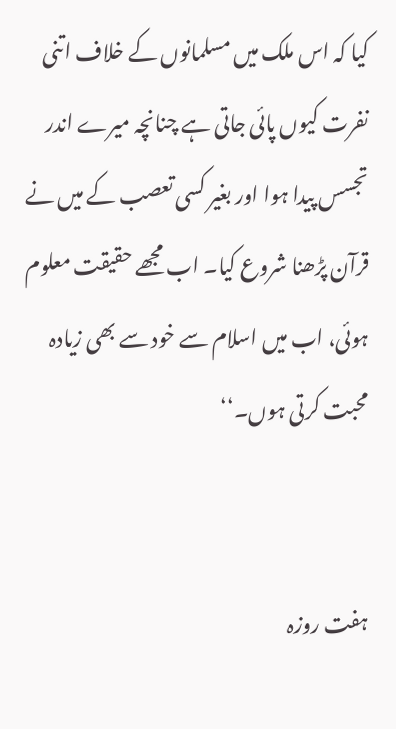کیا کہ اس ملک میں مسلمانوں کے خلاف اتنی نفرت کیوں پائی جاتی ہے چنانچہ میرے اندر تجسس پیدا ہوا اور بغیر کسی تعصب کے میں نے قرآن پڑھنا شروع کیا۔ اب مجھے حقیقت معلوم ہوئی، اب میں اسلام سے خود سے بھی زیادہ محبت کرتی ہوں۔‘‘


ہفت روزہ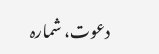دعوت، شمارہ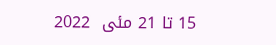15 تا 21 مئی  2022